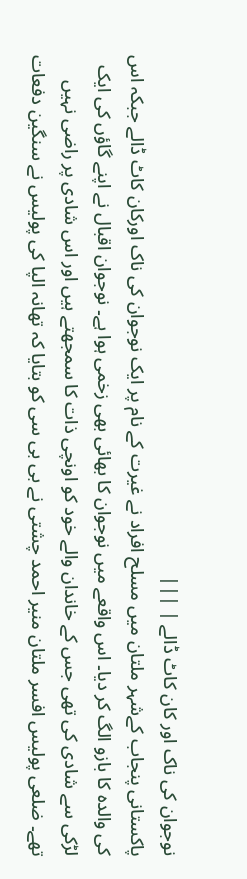نوجوان کی ناک اور کان کاٹ ڈالے | |||
پاکستانی پنجاب کےشہر ملتان میں مسلح افراد نے غیرت کے نام پر ایک نوجوان کی ناک اورکان کاٹ ڈالے جبکہ اس کی والدہ کا بازو الگ کر دیا۔ اس واقعے میں نوجوان کا بھائی بھی زخمی ہوا ہے۔ نوجوان اقبال نے اپنے گاؤں کی ایک لڑکی سے شادی کی تھی جس کے خاندان والے خود کو اونچی ذات کا سمجھتے ہیں اور اس شادی پر راضی نہیں تھے۔ ضلعی پولیس افسر ملتان منیر احمد چشتی نے بی بی سی کو بتایا کہ تھانہ الپا کی پولیس نے سنگین دفعات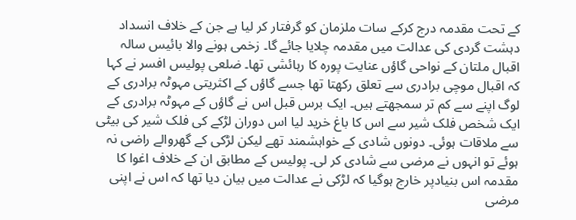کے تحت مقدمہ درج کرکے سات ملزمان کو گرفتار کر لیا ہے جن کے خلاف انسداد دہشت گردی کی عدالت میں مقدمہ چلایا جائے گا۔ زخمی ہونے والا بائیس سالہ اقبال ملتان کے نواحی گاؤں عنایت پورہ کا رہائشی تھا۔ ضلعی پولیس افسر نے کہا کہ اقبال موچی برادری سے تعلق رکھتا تھا جسے گاؤں کے اکثریتی مہوٹہ برادری کے لوگ اپنے سے کم تر سمجھتے ہیں۔ ایک برس قبل اس نے گاؤں کے مہوٹہ برادری کے ایک شخص فلک شیر سے اس کا باغ خرید لیا اس دوران لڑکے کی فلک شیر کی بیٹی سے ملاقات ہوئی۔ دونوں شادی کے خواہشمند تھے لیکن لڑکی کے گھروالے راضی نہ ہوئے تو انہوں نے مرضی سے شادی کر لی۔ پولیس کے مطابق ان کے خلاف اغوا کا مقدمہ اس بنیادپر خارج ہوگیا کہ لڑکی نے عدالت میں بیان دیا تھا کہ اس نے اپنی مرضی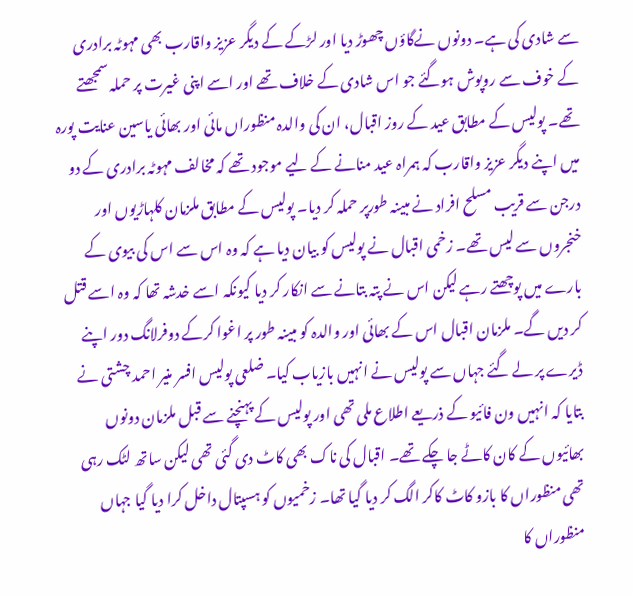سے شادی کی ہے۔ دونوں نےگاؤں چھوڑ دیا اور لڑکے کے دیگر عزیز واقارب بھی مہوٹہ برادری کے خوف سے روپوش ہوگئے جو اس شادی کے خلاف تھے اور اسے اپنی غیرت پر حملہ سمجھتے تھے۔ پولیس کے مطابق عید کے روز اقبال، ان کی والدہ منظوراں مائی اور بھائی یاسین عنایت پورہ میں اپنے دیگر عزیز واقارب کہ ہمراہ عید منانے کے لیے موجود تھے کہ مخالف مہوٹہ برادری کے دو درجن سے قریب مسلح افراد نے مبینہ طورپر حملہ کر دیا۔ پولیس کے مطابق ملزمان کلہاڑیوں اور خنجروں سے لیس تھے۔ زخمی اقبال نے پولیس کو بیان دیا ہے کہ وہ اس سے اس کی بیوی کے بارے میں پوچھتے رہے لیکن اس نے پتہ بتانے سے انکار کر دیا کیونکہ اسے خدشہ تھا کہ وہ اسے قتل کر دیں گے۔ ملزمان اقبال اس کے بھائی اور والدہ کو مبینہ طور پر اغوا کرکے دوفرلانگ دور اپنے ڈیرے پر لے گئے جہاں سے پولیس نے انہیں بازیاب کیا۔ ضلعی پولیس افسر منیر احمد چشتی نے بتایا کہ انہیں ون فائیو کے ذریعے اطلاع ملی تھی اور پولیس کے پہنچنے سے قبل ملزمان دونوں بھائیوں کے کان کاٹے جا چکے تھے۔ اقبال کی ناک بھی کاٹ دی گئی تھی لیکن ساتھ لٹک رہی تھی منظوراں کا بازو کاٹ کاکر الگ کر دیا گیا تھا۔ زخمیوں کو ہسپتال داخل کرا دیا گیا جہاں منظوراں کا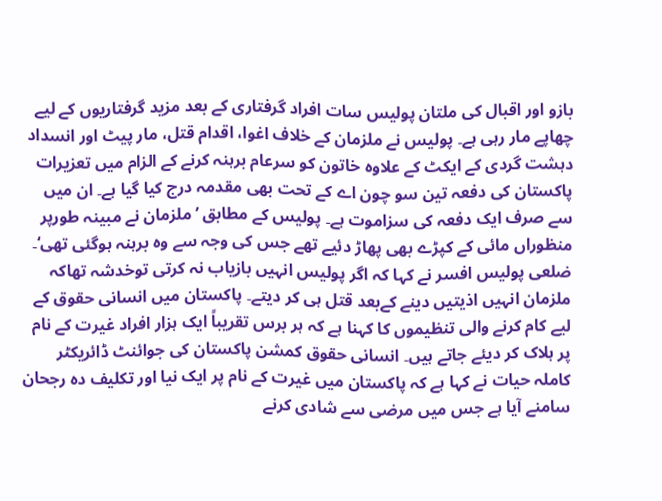بازو اور اقبال کی ملتان پولیس سات افراد گرفتاری کے بعد مزید گرفتاریوں کے لیے چھاپے مار رہی ہے۔ پولیس نے ملزمان کے خلاف اغوا، اقدام قتل، مار پیٹ اور انسداد دہشت گردی کے ایکٹ کے علاوہ خاتون کو سرعام برہنہ کرنے کے الزام میں تعزیرات پاکستان کی دفعہ تین سو چون اے کے تحت بھی مقدمہ درج کیا گیا ہے۔ ان میں سے صرف ایک دفعہ کی سزاموت ہے۔ پولیس کے مطابق ’ملزمان نے مبینہ طورپر منظوراں مائی کے کپڑے بھی پھاڑ دئیے تھے جس کی وجہ سے وہ برہنہ ہوگئی تھی‘۔ ضلعی پولیس افسر نے کہا کہ اگر پولیس انہیں بازیاب نہ کرتی توخدشہ تھاکہ ملزمان انہیں اذیتیں دینے کےبعد قتل ہی کر دیتے۔ پاکستان میں انسانی حقوق کے لیے کام کرنے والی تنظیموں کا کہنا ہے کہ ہر برس تقریباً ایک ہزار افراد غیرت کے نام پر ہلاک کر دیئے جاتے ہیں۔ انسانی حقوق کمشن پاکستان کی جوائنٹ ڈائریکٹر کاملہ حیات نے کہا ہے کہ پاکستان میں غیرت کے نام پر ایک نیا اور تکلیف دہ رجحان سامنے آیا ہے جس میں مرضی سے شادی کرنے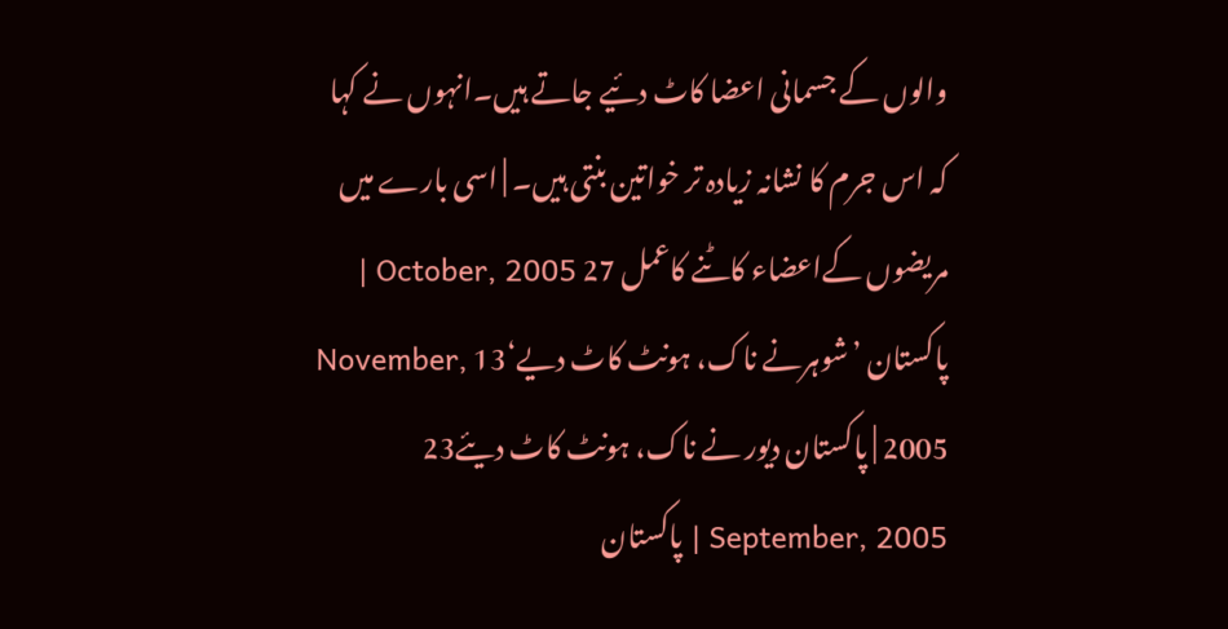والوں کے جسمانی اعضا کاٹ دئیے جاتے ہیں۔انہوں نے کہا کہ اس جرم کا نشانہ زیادہ تر خواتین بنتی ہیں۔ | اسی بارے میں مریضوں کےاعضاء کاٹنے کاعمل 27 October, 2005 | پاکستان ’شوہرنے ناک، ہونٹ کاٹ دیے‘13 November, 2005 | پاکستان دیور نے ناک، ہونٹ کاٹ دیئے23 September, 2005 | پاکستان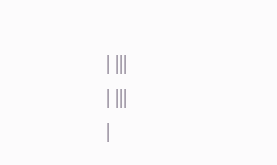| |||
| |||
|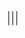|||